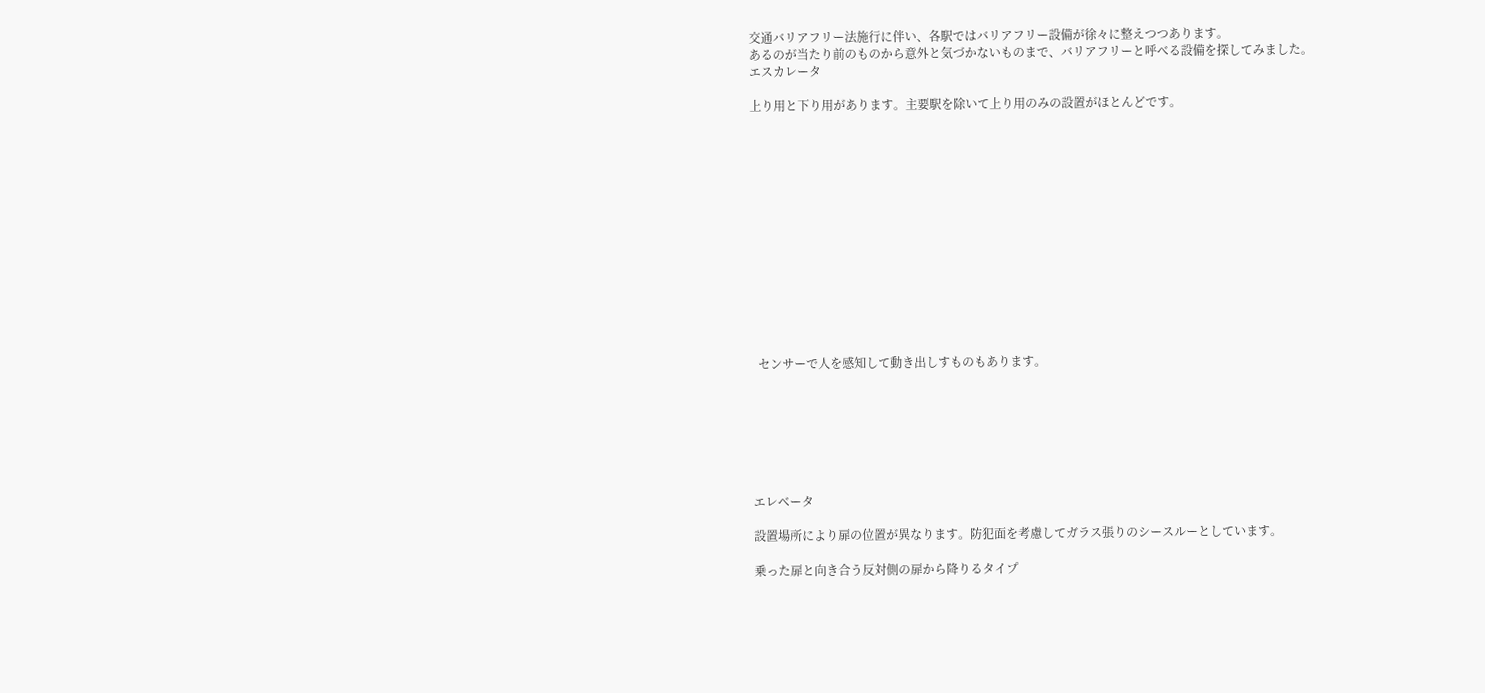交通バリアフリー法施行に伴い、各駅ではバリアフリー設備が徐々に整えつつあります。
あるのが当たり前のものから意外と気づかないものまで、バリアフリーと呼べる設備を探してみました。
エスカレータ

上り用と下り用があります。主要駅を除いて上り用のみの設置がほとんどです。














  センサーで人を感知して動き出しすものもあります。







エレベータ

設置場所により扉の位置が異なります。防犯面を考慮してガラス張りのシースルーとしています。

乗った扉と向き合う反対側の扉から降りるタイプ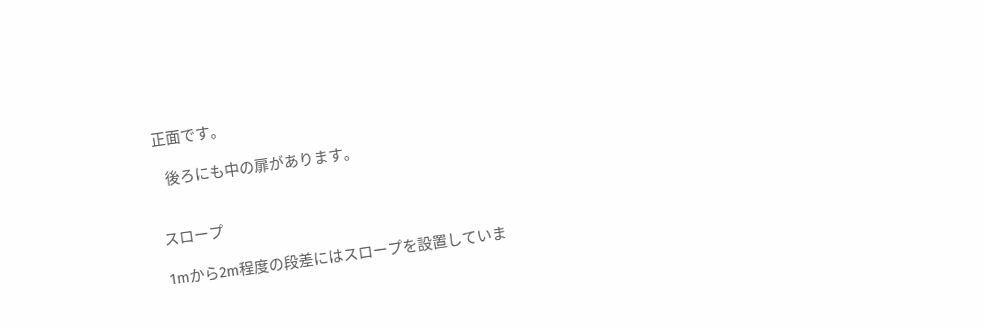正面です。

   後ろにも中の扉があります。


スロープ

1mから2m程度の段差にはスロープを設置していま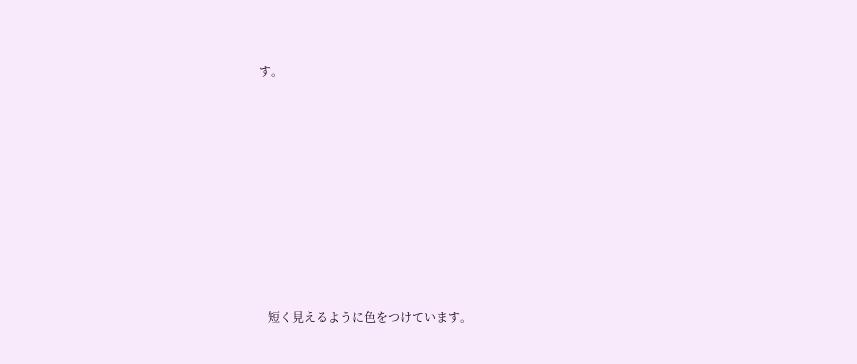す。










   短く見えるように色をつけています。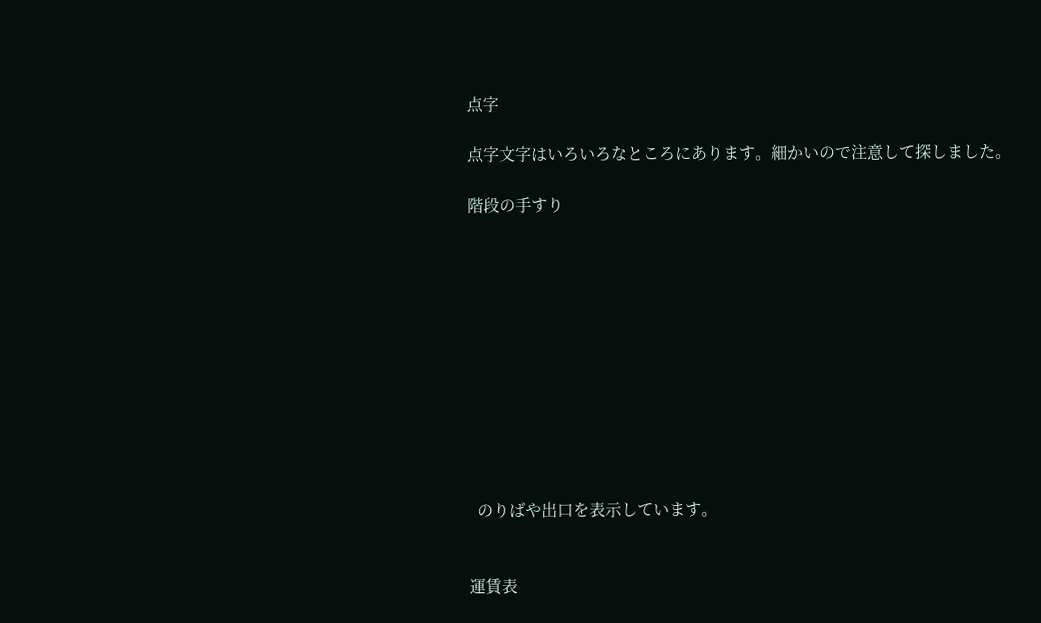点字

点字文字はいろいろなところにあります。細かいので注意して探しました。

階段の手すり











  のりばや出口を表示しています。


運賃表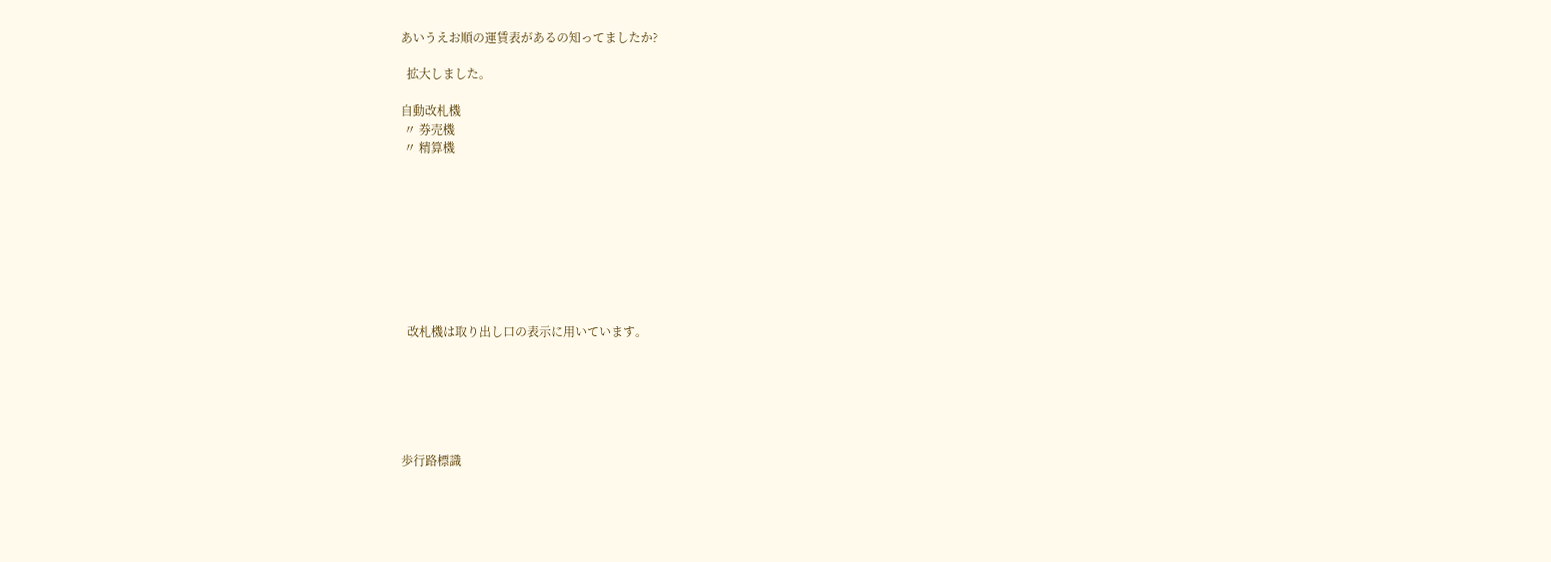あいうえお順の運賃表があるの知ってましたか?

  拡大しました。

自動改札機
 〃 券売機
 〃 精算機









  改札機は取り出し口の表示に用いています。






歩行路標識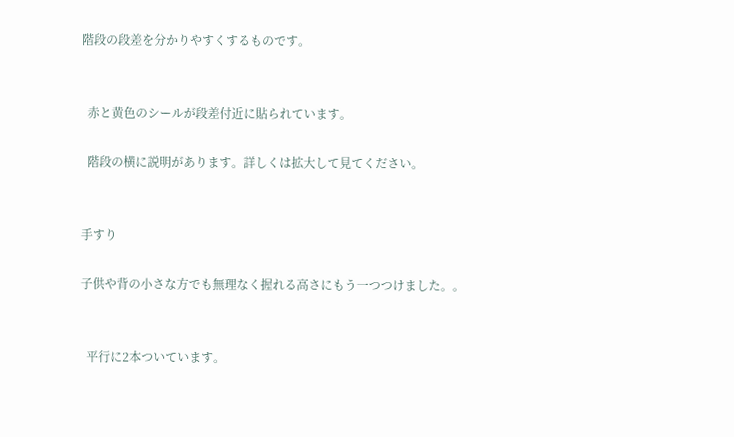階段の段差を分かりやすくするものです。


  赤と黄色のシールが段差付近に貼られています。

  階段の横に説明があります。詳しくは拡大して見てください。


手すり

子供や背の小さな方でも無理なく握れる高さにもう一つつけました。。


  平行に2本ついています。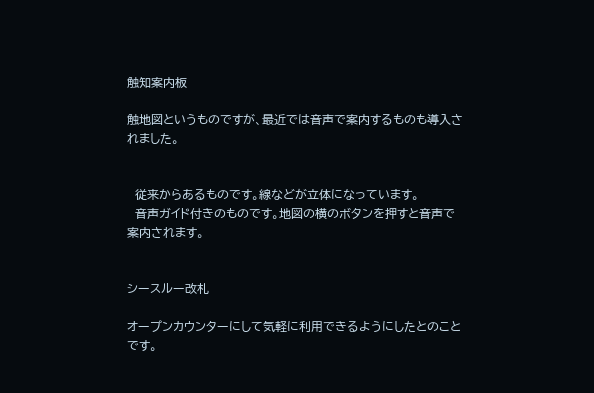触知案内板

触地図というものですが、最近では音声で案内するものも導入されました。


  従来からあるものです。線などが立体になっています。
  音声ガイド付きのものです。地図の横のボタンを押すと音声で案内されます。


シースルー改札

オープンカウンターにして気軽に利用できるようにしたとのことです。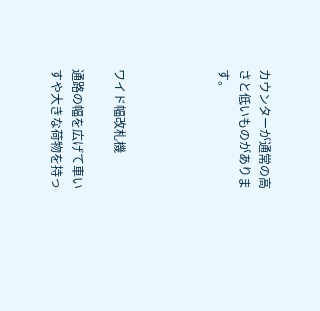カウンターが通常の高さと低いものがあります。




ワイド幅改札機

通路の幅を広げて車いすや大きな荷物を持っ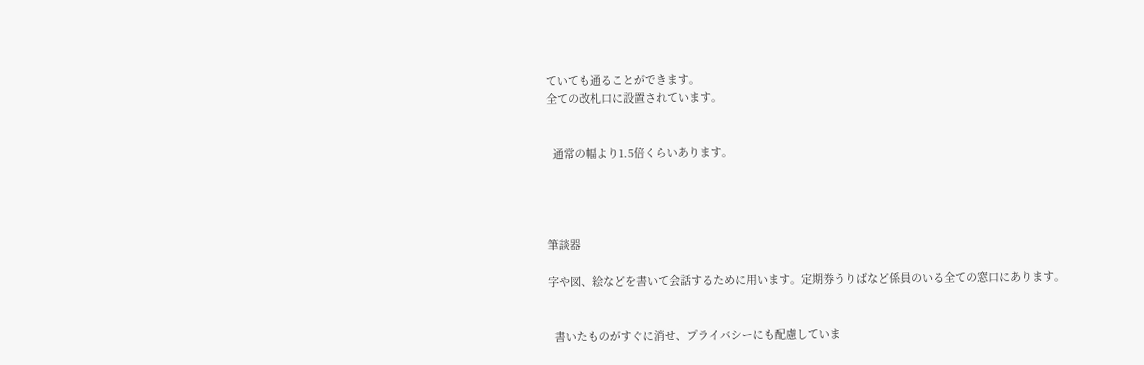ていても通ることができます。
全ての改札口に設置されています。


  通常の幅より1.5倍くらいあります。




筆談器

字や図、絵などを書いて会話するために用います。定期券うりばなど係員のいる全ての窓口にあります。


  書いたものがすぐに消せ、プライバシーにも配慮していま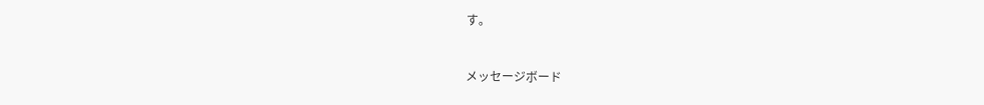す。



メッセージボード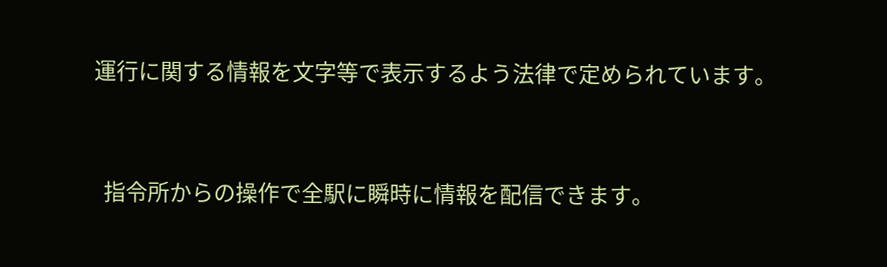運行に関する情報を文字等で表示するよう法律で定められています。


  指令所からの操作で全駅に瞬時に情報を配信できます。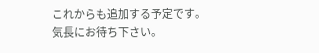これからも追加する予定です。
気長にお待ち下さい。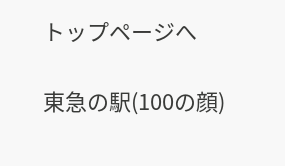トップページへ

東急の駅(100の顔)